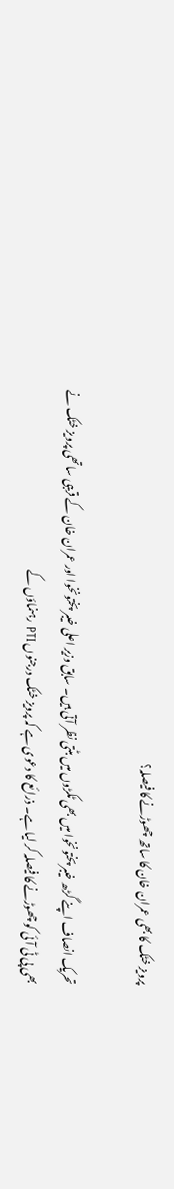پرویز خٹک کا بھی عمران خان کا ساتھ چھوڑنے کا فیصلہ؟

تحریک انصاف اپنے گڑھ خیبر پختونخوا میں بھی ٹکڑوں میں بٹتی نظر آتی ہیں۔ سابق وزیر اعلی خیبر پختونخوا اور عمران خان کے قریبی ساتھی پرویز خٹک نے بھی پی ٹی آئی کو چھوڑنے کا فیصلہ کر لیا ہے۔ ذرائع کا دعوی ہے کہ پرویز خٹک درجنوں PTI رہنماؤں کے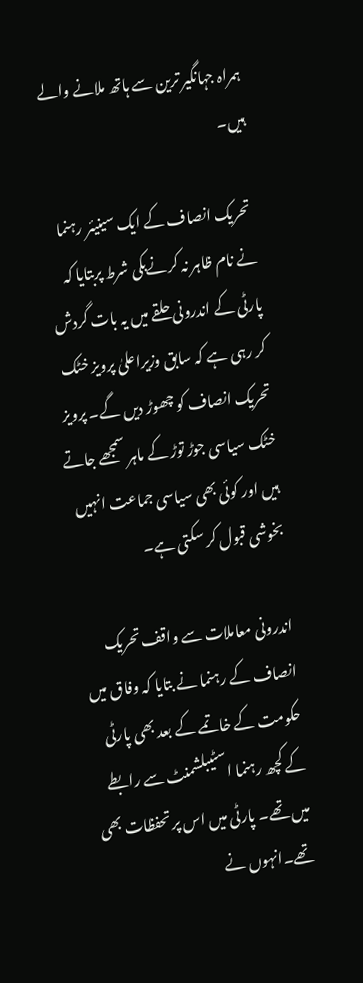ہمراہ جہانگیر ترین سے ہاتھ ملانے والے ہیں۔

 تحریک انصاف کے ایک سینیئر رہنما نے نام ظاہر نہ کرنےبکی شرط پربتایا کہ پارٹی کے اندرونی حلقے میں یہ بات گردش کر رہی ہے کہ سابق وزیراعلیٰ پرویز خٹک تحریک انصاف کو چھوڑ دیں گے۔ پرویز خٹک سیاسی جوڑ توڑ کے ماہر سمجھے جاتے ہیں اور کوئی بھی سیاسی جماعت انہیں بخوشی قبول کر سکتی ہے۔

اندرونی معاملات سے واقف تحریک انصاف کے رہنما نے بتایا کہ وفاق میں حکومت کے خاتمے کے بعد بھی پارٹی کے کچھ رہنما اسٹیبلشمنٹ سے رابطے میں تھے۔ پارٹی میں اس پر تحفظات بھی تھے۔انہوں نے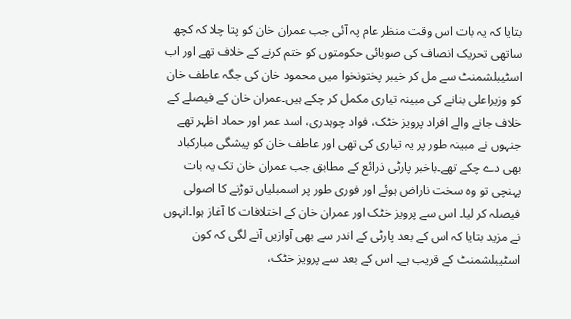بتایا کہ یہ بات اس وقت منظر عام پہ آئی جب عمران خان کو پتا چلا کہ کچھ ساتھی تحریک انصاف کی صوبائی حکومتوں کو ختم کرنے کے خلاف تھے اور اب اسٹیبلشمنٹ سے مل کر خیبر پختونخوا میں محمود خان کی جگہ عاطف خان کو وزیراعلی بنانے کی مبینہ تیاری مکمل کر چکے ہیں۔عمران خان کے فیصلے کے خلاف جانے والے افراد پرویز خٹک، فواد چوہدری، اسد عمر اور حماد اظہر تھے جنہوں نے مبینہ طور پر یہ تیاری کی تھی اور عاطف خان کو پیشگی مبارکباد بھی دے چکے تھے۔باخبر پارٹی ذرائع کے مطابق جب عمران خان تک یہ بات پہنچی تو وہ سخت ناراض ہوئے اور فوری طور پر اسمبلیاں توڑنے کا اصولی فیصلہ کر لیا۔ اس سے پرویز خٹک اور عمران خان کے اختلافات کا آغاز ہوا۔انہوں نے مزید بتایا کہ اس کے بعد پارٹی کے اندر سے بھی آوازیں آنے لگی کہ کون اسٹیبلشمنٹ کے قریب ہے۔ اس کے بعد سے پرویز خٹک،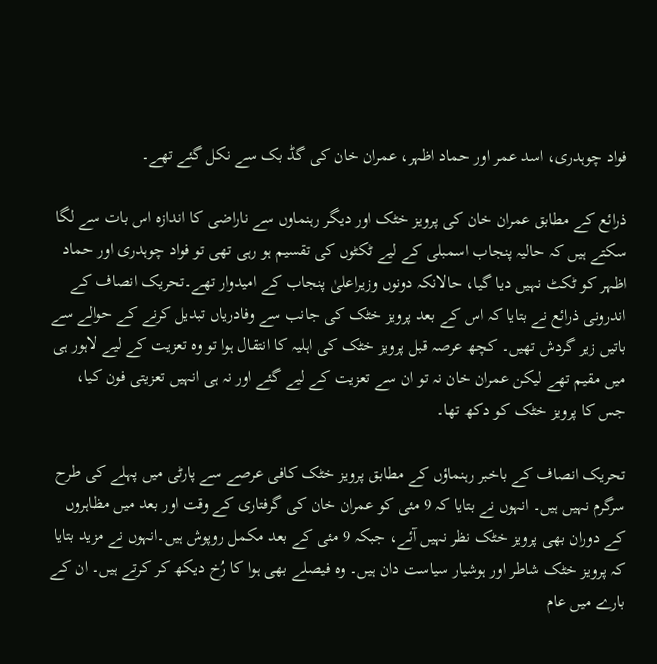فواد چوہدری، اسد عمر اور حماد اظہر، عمران خان کی گڈ بک سے نکل گئے تھے۔

ذرائع کے مطابق عمران خان کی پرویز خٹک اور دیگر رہنماوں سے ناراضی کا اندازہ اس بات سے لگا سکتے ہیں کہ حالیہ پنجاب اسمبلی کے لیے ٹکٹوں کی تقسیم ہو رہی تھی تو فواد چوہدری اور حماد اظہر کو ٹکٹ نہیں دیا گیا، حالانکہ دونوں وزیراعلیٰ پنجاب کے امیدوار تھے۔تحریک انصاف کے اندرونی ذرائع نے بتایا کہ اس کے بعد پرویز خٹک کی جانب سے وفادریاں تبدیل کرنے کے حوالے سے باتیں زیر گردش تھیں۔ کچھ عرصہ قبل پرویز خٹک کی اہلیہ کا انتقال ہوا تو وہ تعزیت کے لیے لاہور ہی میں مقیم تھے لیکن عمران خان نہ تو ان سے تعزیت کے لیے گئے اور نہ ہی انہیں تعزیتی فون کیا، جس کا پرویز خٹک کو دکھ تھا۔

تحریک انصاف کے باخبر رہنماؤں کے مطابق پرویز خٹک کافی عرصے سے پارٹی میں پہلے کی طرح سرگرم نہیں ہیں۔ انہوں نے بتایا کہ 9 مئی کو عمران خان کی گرفتاری کے وقت اور بعد میں مظاہروں کے دوران بھی پرویز خٹک نظر نہیں آئے، جبکہ 9 مئی کے بعد مکمل روپوش ہیں۔انہوں نے مزید بتایا کہ پرویز خٹک شاطر اور ہوشیار سیاست دان ہیں۔ وہ فیصلے بھی ہوا کا رُخ دیکھ کر کرتے ہیں۔ ان کے بارے میں عام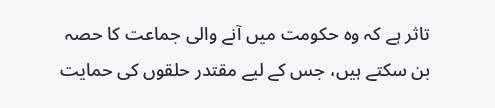تاثر ہے کہ وہ حکومت میں آنے والی جماعت کا حصہ بن سکتے ہیں، جس کے لیے مقتدر حلقوں کی حمایت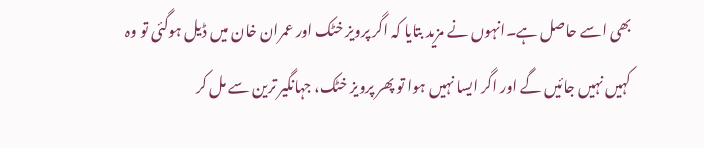بھی اسے حاصل ہے۔انہوں نے مزید بتایا کہ اگر پرویز خٹک اور عمران خان میں ڈیل ہوگئی تو وہ کہیں نہیں جائیں گے اور اگر ایسا نہیں ہوا تو پھر پرویز خٹک، جہانگیر ترین سے مل کر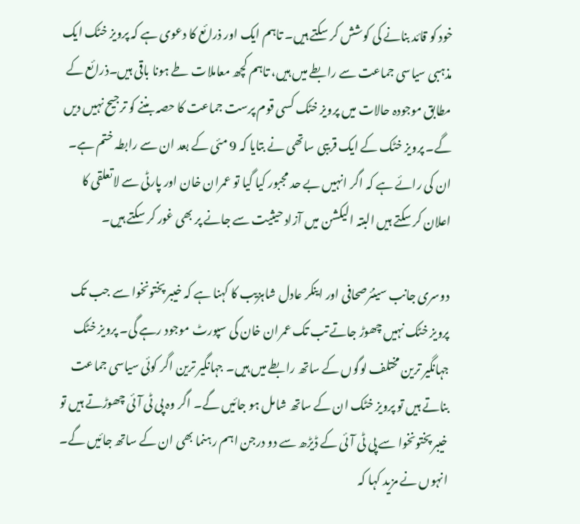خود کو قائد بنانے کی کوشش کر سکتے ہیں۔ تاہم ایک اور ذرائع کا دعوی ہے کہ پرویز خٹک ایک مذہبی سیاسی جماعت سے رابطے میں ہیں، تاہم کچھ معاملات طے ہونا باقی ہیں۔ذرائع کے مطابق موجودہ حالات میں پرویز خٹک کسی قوم پرست جماعت کا حصہ بننے کو ترجیح نہیں دیں گے۔ پرویز خٹک کے ایک قریبی ساتھی نے بتایا کہ 9 مئی کے بعد ان سے رابطہ ختم ہے۔ ان کی رائے ہے کہ اگر انہیں بے حد مجبور کیا گیا تو عمران خان اور پارٹی سے لاتعلقی کا اعلان کر سکتے ہیں البتہ الیکشن میں آزاد حیثیت سے جانے پر بھی غور کر سکتے ہیں۔

دوسری جانب سینئرصحافی اور اینکر عادل شاہزیب کا کہنا ہے کہ خیبر پختونخوا سے جب تک پرویز خٹک نہیں چھوڑ جاتے تب تک عمران خان کی سپورٹ موجود رہے گی۔ پرویز خٹک جہانگیر ترین مختلف لوگوں کے ساتھ رابطے میں ہیں۔ جہانگیر ترین اگر کوئی سیاسی جماعت بناتے ہیں تو پرویز خٹک ان کے ساتھ شامل ہو جائیں گے۔ اگر وہ پی ٹی آئی چھوڑتے ہیں تو خیبر پختونخوا سے پی ٹی آئی کے ڈیڑھ سے دو درجن اہم رہنما بھی ان کے ساتھ جائیں گے۔  انہوں نے مزید کہا کہ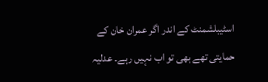اسٹیبلشمنٹ کے اندر اگر عمران خان کے حمایتی تھے بھی تو اب نہیں رہے۔ عدلیہ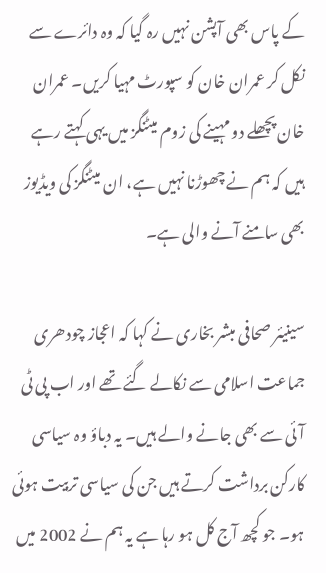کے پاس بھی آپشن نہیں رہ گیا کہ وہ دائرے سے نکل کر عمران خان کو سپورٹ مہیا کریں۔ عمران خان پچھلے دو مہینے کی زوم میٹنگز میں یہی کہتے رہے ہیں کہ ہم نے چھوڑنا نہیں ہے، ان میٹنگز کی ویڈیوز بھی سامنے آنے والی ہے۔

سینیئر صحافی مبشر بخاری نے کہا کہ اعجاز چودھری جماعت اسلامی سے نکالے گئے تھے اور اب پی ٹی آئی سے بھی جانے والے ہیں۔ یہ دباؤ وہ سیاسی کارکن برداشت کرتے ہیں جن کی سیاسی تربیت ہوئی ہو۔ جو کچھ آج کل ہو رہا ہے یہ ہم نے 2002 میں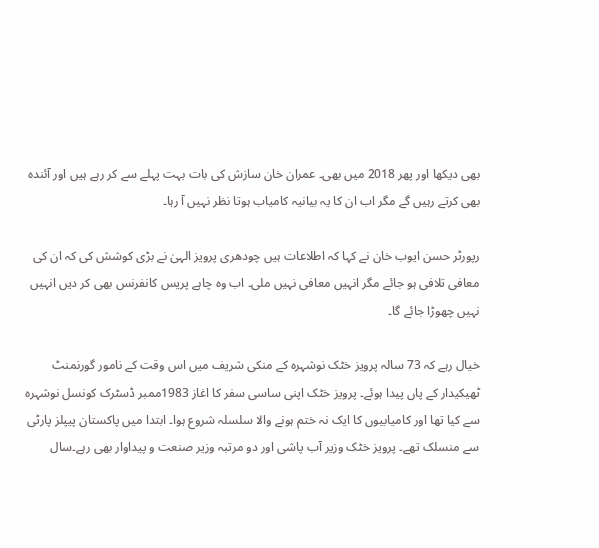بھی دیکھا اور پھر 2018 میں بھی۔ عمران خان سازش کی بات بہت پہلے سے کر رہے ہیں اور آئندہ بھی کرتے رہیں گے مگر اب ان کا یہ بیانیہ کامیاب ہوتا نظر نہیں آ رہا۔

رپورٹر حسن ایوب خان نے کہا کہ اطلاعات ہیں چودھری پرویز الہیٰ نے بڑی کوشش کی کہ ان کی معافی تلافی ہو جائے مگر انہیں معافی نہیں ملی۔ اب وہ چاہے پریس کانفرنس بھی کر دیں انہیں نہیں چھوڑا جائے گا۔

خیال رہے کہ 73 سالہ پرویز خٹک نوشہرہ کے منکی شریف میں اس وقت کے نامور گورنمنٹ ٹھیکیدار کے پاں پیدا ہوئے۔ پرویز خٹک اپنی ساسی سفر کا اغاز 1983ممبر ڈسٹرک کونسل نوشہرہ سے کیا تھا اور کامیابیوں کا ایک نہ ختم ہونے والا سلسلہ شروع ہوا۔ ابتدا میں پاکستان پیپلز پارٹی سے منسلک تھے۔ پرویز خٹک وزیر آب پاشی اور دو مرتبہ وزیر صنعت و پیداوار بھی رہے۔سال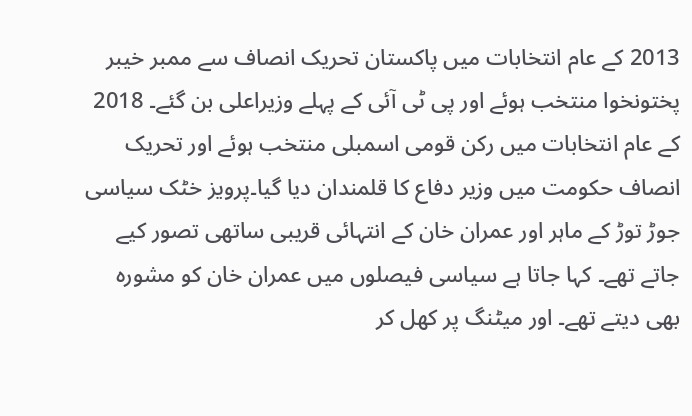2013 کے عام انتخابات میں پاکستان تحریک انصاف سے ممبر خیبر پختونخوا منتخب ہوئے اور پی ٹی آئی کے پہلے وزیراعلی بن گئے۔ 2018 کے عام انتخابات میں رکن قومی اسمبلی منتخب ہوئے اور تحریک انصاف حکومت میں وزیر دفاع کا قلمندان دیا گیا۔پرویز خٹک سیاسی جوڑ توڑ کے ماہر اور عمران خان کے انتہائی قریبی ساتھی تصور کیے جاتے تھے۔ کہا جاتا ہے سیاسی فیصلوں میں عمران خان کو مشورہ بھی دیتے تھے۔ اور میٹنگ پر کھل کر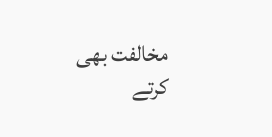مخالفت بھی کرتے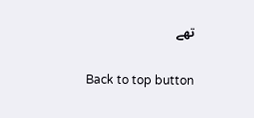تھے

Back to top button